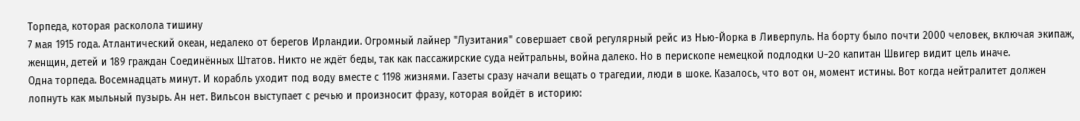Торпеда, которая расколола тишину
7 мая 1915 года. Атлантический океан, недалеко от берегов Ирландии. Огромный лайнер "Лузитания" совершает свой регулярный рейс из Нью-Йорка в Ливерпуль. На борту было почти 2000 человек, включая экипаж, женщин, детей и 189 граждан Соединённых Штатов. Никто не ждёт беды, так как пассажирские суда нейтральны, война далеко. Но в перископе немецкой подлодки U-20 капитан Швигер видит цель иначе.
Одна торпеда. Восемнадцать минут. И корабль уходит под воду вместе с 1198 жизнями. Газеты сразу начали вещать о трагедии, люди в шоке. Казалось, что вот он, момент истины. Вот когда нейтралитет должен лопнуть как мыльный пузырь. Ан нет. Вильсон выступает с речью и произносит фразу, которая войдёт в историю: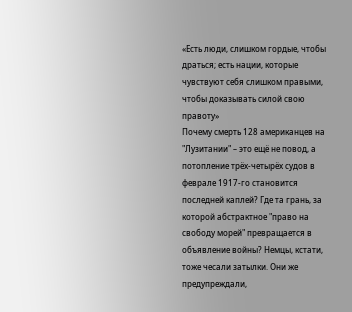«Есть люди, слишком гордые, чтобы драться; есть нации, которые чувствуют себя слишком правыми, чтобы доказывать силой свою правоту»
Почему смерть 128 американцев на "Лузитании" – это ещё не повод, а потопление трёх-четырёх судов в феврале 1917-го становится последней каплей? Где та грань, за которой абстрактное "право на свободу морей" превращается в объявление войны? Немцы, кстати, тоже чесали затылки. Они же предупреждали,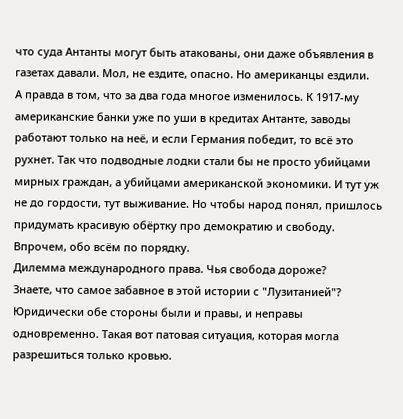что суда Антанты могут быть атакованы, они даже объявления в газетах давали. Мол, не ездите, опасно. Но американцы ездили.
А правда в том, что за два года многое изменилось. К 1917-му американские банки уже по уши в кредитах Антанте, заводы работают только на неё, и если Германия победит, то всё это рухнет. Так что подводные лодки стали бы не просто убийцами мирных граждан, а убийцами американской экономики. И тут уж не до гордости, тут выживание. Но чтобы народ понял, пришлось придумать красивую обёртку про демократию и свободу. Впрочем, обо всём по порядку.
Дилемма международного права. Чья свобода дороже?
Знаете, что самое забавное в этой истории с "Лузитанией"? Юридически обе стороны были и правы, и неправы одновременно. Такая вот патовая ситуация, которая могла разрешиться только кровью.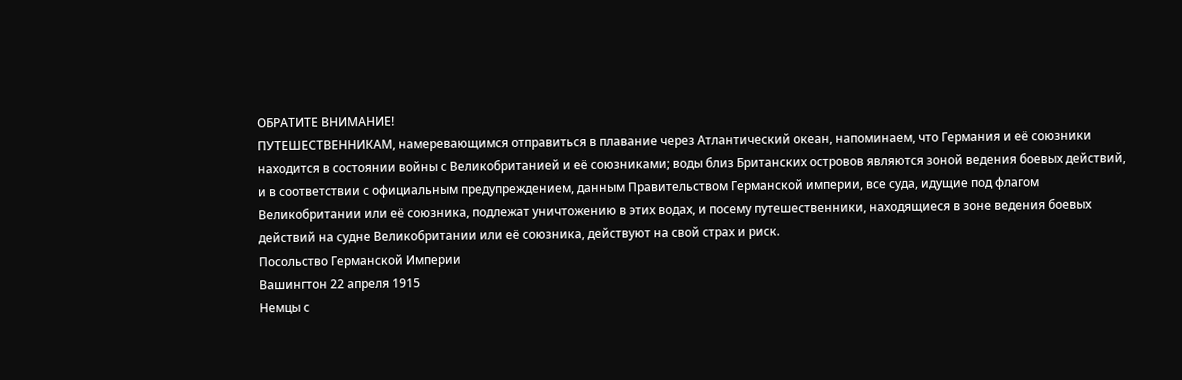ОБРАТИТЕ ВНИМАНИЕ!
ПУТЕШЕСТВЕННИКАМ, намеревающимся отправиться в плавание через Атлантический океан, напоминаем, что Германия и её союзники находится в состоянии войны с Великобританией и её союзниками; воды близ Британских островов являются зоной ведения боевых действий, и в соответствии с официальным предупреждением, данным Правительством Германской империи, все суда, идущие под флагом Великобритании или её союзника, подлежат уничтожению в этих водах, и посему путешественники, находящиеся в зоне ведения боевых действий на судне Великобритании или её союзника, действуют на свой страх и риск.
Посольство Германской Империи
Вашингтон 22 апреля 1915
Немцы с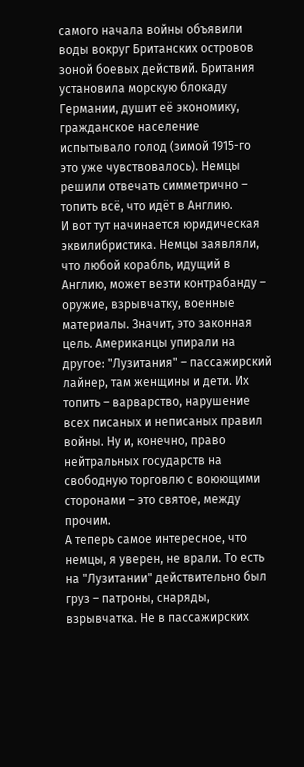самого начала войны объявили воды вокруг Британских островов зоной боевых действий. Британия установила морскую блокаду Германии, душит её экономику, гражданское население испытывало голод (зимой 1915-го это уже чувствовалось). Немцы решили отвечать симметрично – топить всё, что идёт в Англию.
И вот тут начинается юридическая эквилибристика. Немцы заявляли, что любой корабль, идущий в Англию, может везти контрабанду – оружие, взрывчатку, военные материалы. Значит, это законная цель. Американцы упирали на другое: "Лузитания" – пассажирский лайнер, там женщины и дети. Их топить – варварство, нарушение всех писаных и неписаных правил войны. Ну и, конечно, право нейтральных государств на свободную торговлю с воюющими сторонами – это святое, между прочим.
А теперь самое интересное, что немцы, я уверен, не врали. То есть на "Лузитании" действительно был груз – патроны, снаряды, взрывчатка. Не в пассажирских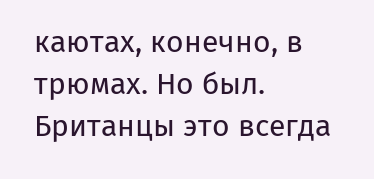каютах, конечно, в трюмах. Но был. Британцы это всегда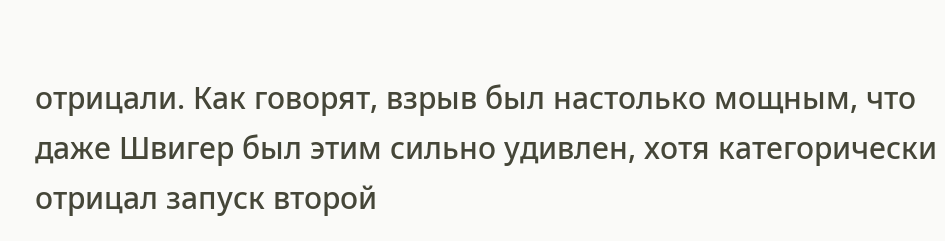отрицали. Как говорят, взрыв был настолько мощным, что даже Швигер был этим сильно удивлен, хотя категорически отрицал запуск второй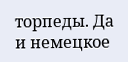торпеды. Да и немецкое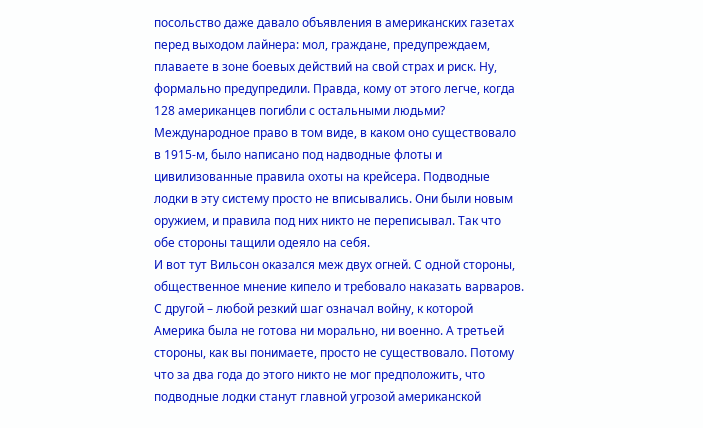посольство даже давало объявления в американских газетах перед выходом лайнера: мол, граждане, предупреждаем, плаваете в зоне боевых действий на свой страх и риск. Ну, формально предупредили. Правда, кому от этого легче, когда 128 американцев погибли с остальными людьми?
Международное право в том виде, в каком оно существовало в 1915-м, было написано под надводные флоты и цивилизованные правила охоты на крейсера. Подводные лодки в эту систему просто не вписывались. Они были новым оружием, и правила под них никто не переписывал. Так что обе стороны тащили одеяло на себя.
И вот тут Вильсон оказался меж двух огней. С одной стороны, общественное мнение кипело и требовало наказать варваров. С другой – любой резкий шаг означал войну, к которой Америка была не готова ни морально, ни военно. А третьей стороны, как вы понимаете, просто не существовало. Потому что за два года до этого никто не мог предположить, что подводные лодки станут главной угрозой американской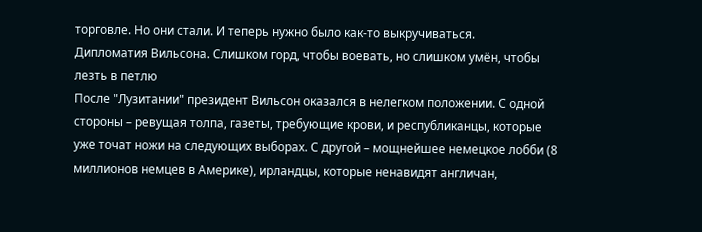торговле. Но они стали. И теперь нужно было как-то выкручиваться.
Дипломатия Вильсона. Слишком горд, чтобы воевать, но слишком умён, чтобы лезть в петлю
После "Лузитании" президент Вильсон оказался в нелегком положении. С одной стороны – ревущая толпа, газеты, требующие крови, и республиканцы, которые уже точат ножи на следующих выборах. С другой – мощнейшее немецкое лобби (8 миллионов немцев в Америке), ирландцы, которые ненавидят англичан,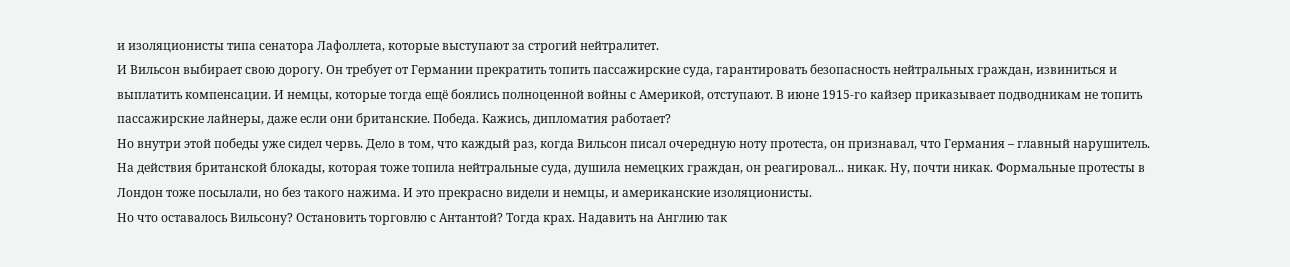и изоляционисты типа сенатора Лафоллета, которые выступают за строгий нейтралитет.
И Вильсон выбирает свою дорогу. Он требует от Германии прекратить топить пассажирские суда, гарантировать безопасность нейтральных граждан, извиниться и выплатить компенсации. И немцы, которые тогда ещё боялись полноценной войны с Америкой, отступают. В июне 1915-го кайзер приказывает подводникам не топить пассажирские лайнеры, даже если они британские. Победа. Кажись, дипломатия работает?
Но внутри этой победы уже сидел червь. Дело в том, что каждый раз, когда Вильсон писал очередную ноту протеста, он признавал, что Германия – главный нарушитель. На действия британской блокады, которая тоже топила нейтральные суда, душила немецких граждан, он реагировал... никак. Ну, почти никак. Формальные протесты в Лондон тоже посылали, но без такого нажима. И это прекрасно видели и немцы, и американские изоляционисты.
Но что оставалось Вильсону? Остановить торговлю с Антантой? Тогда крах. Надавить на Англию так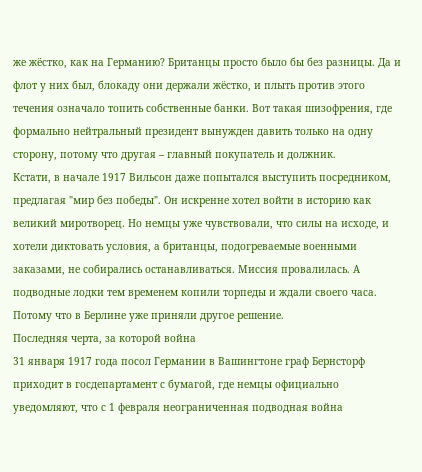же жёстко, как на Германию? Британцы просто было бы без разницы. Да и флот у них был, блокаду они держали жёстко, и плыть против этого течения означало топить собственные банки. Вот такая шизофрения, где формально нейтральный президент вынужден давить только на одну сторону, потому что другая – главный покупатель и должник.
Кстати, в начале 1917 Вильсон даже попытался выступить посредником, предлагая "мир без победы". Он искренне хотел войти в историю как великий миротворец. Но немцы уже чувствовали, что силы на исходе, и хотели диктовать условия, а британцы, подогреваемые военными заказами, не собирались останавливаться. Миссия провалилась. А подводные лодки тем временем копили торпеды и ждали своего часа. Потому что в Берлине уже приняли другое решение.
Последняя черта, за которой война
31 января 1917 года посол Германии в Вашингтоне граф Бернсторф приходит в госдепартамент с бумагой, где немцы официально уведомляют, что с 1 февраля неограниченная подводная война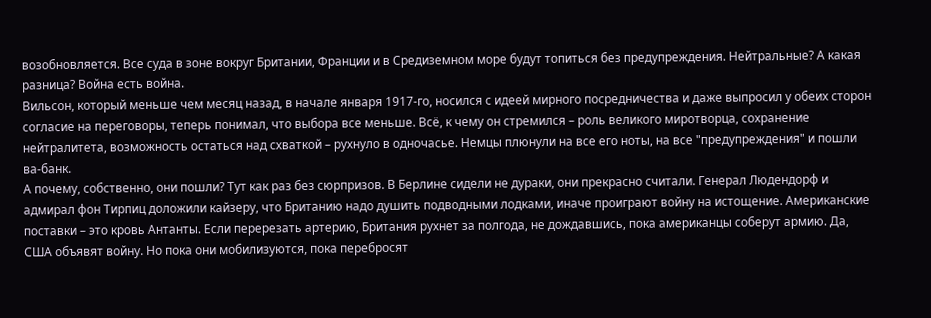возобновляется. Все суда в зоне вокруг Британии, Франции и в Средиземном море будут топиться без предупреждения. Нейтральные? А какая разница? Война есть война.
Вильсон, который меньше чем месяц назад, в начале января 1917-го, носился с идеей мирного посредничества и даже выпросил у обеих сторон согласие на переговоры, теперь понимал, что выбора все меньше. Всё, к чему он стремился – роль великого миротворца, сохранение нейтралитета, возможность остаться над схваткой – рухнуло в одночасье. Немцы плюнули на все его ноты, на все "предупреждения" и пошли ва-банк.
А почему, собственно, они пошли? Тут как раз без сюрпризов. В Берлине сидели не дураки, они прекрасно считали. Генерал Людендорф и адмирал фон Тирпиц доложили кайзеру, что Британию надо душить подводными лодками, иначе проиграют войну на истощение. Американские поставки – это кровь Антанты. Если перерезать артерию, Британия рухнет за полгода, не дождавшись, пока американцы соберут армию. Да, США объявят войну. Но пока они мобилизуются, пока перебросят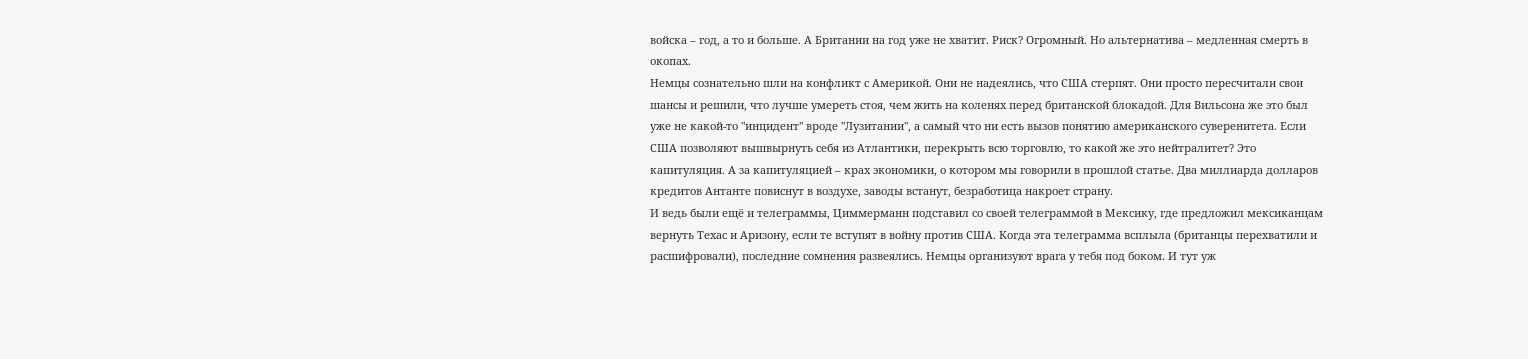войска – год, а то и больше. А Британии на год уже не хватит. Риск? Огромный. Но альтернатива – медленная смерть в окопах.
Немцы сознательно шли на конфликт с Америкой. Они не надеялись, что США стерпят. Они просто пересчитали свои шансы и решили, что лучше умереть стоя, чем жить на коленях перед британской блокадой. Для Вильсона же это был уже не какой-то "инцидент" вроде "Лузитании", а самый что ни есть вызов понятию американского суверенитета. Если США позволяют вышвырнуть себя из Атлантики, перекрыть всю торговлю, то какой же это нейтралитет? Это капитуляция. А за капитуляцией – крах экономики, о котором мы говорили в прошлой статье. Два миллиарда долларов кредитов Антанте повиснут в воздухе, заводы встанут, безработица накроет страну.
И ведь были ещё и телеграммы, Циммерманн подставил со своей телеграммой в Мексику, где предложил мексиканцам вернуть Техас и Аризону, если те вступят в войну против США. Когда эта телеграмма всплыла (британцы перехватили и расшифровали), последние сомнения развеялись. Немцы организуют врага у тебя под боком. И тут уж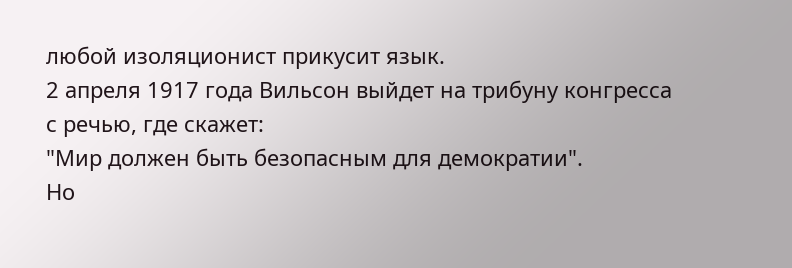любой изоляционист прикусит язык.
2 апреля 1917 года Вильсон выйдет на трибуну конгресса с речью, где скажет:
"Мир должен быть безопасным для демократии".
Но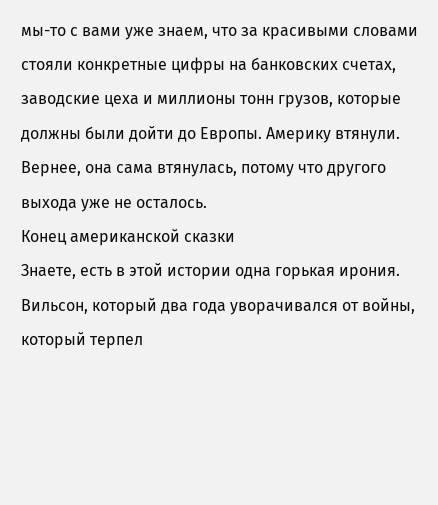мы-то с вами уже знаем, что за красивыми словами стояли конкретные цифры на банковских счетах, заводские цеха и миллионы тонн грузов, которые должны были дойти до Европы. Америку втянули. Вернее, она сама втянулась, потому что другого выхода уже не осталось.
Конец американской сказки
Знаете, есть в этой истории одна горькая ирония. Вильсон, который два года уворачивался от войны, который терпел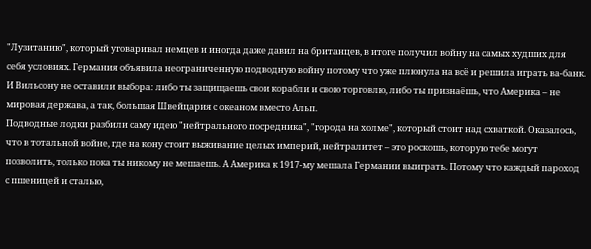"Лузитанию", который уговаривал немцев и иногда даже давил на британцев, в итоге получил войну на самых худших для себя условиях. Германия объявила неограниченную подводную войну потому что уже плюнула на всё и решила играть ва-банк. И Вильсону не оставили выбора: либо ты защищаешь свои корабли и свою торговлю, либо ты признаёшь, что Америка – не мировая держава, а так, большая Швейцария с океаном вместо Альп.
Подводные лодки разбили саму идею "нейтрального посредника", "города на холме", который стоит над схваткой. Оказалось, что в тотальной войне, где на кону стоит выживание целых империй, нейтралитет – это роскошь, которую тебе могут позволить, только пока ты никому не мешаешь. А Америка к 1917-му мешала Германии выиграть. Потому что каждый пароход с пшеницей и сталью,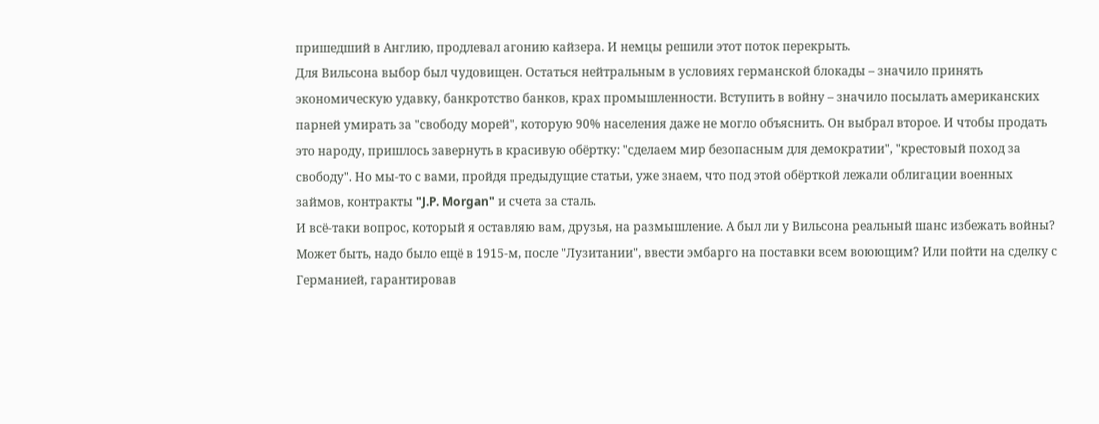пришедший в Англию, продлевал агонию кайзера. И немцы решили этот поток перекрыть.
Для Вильсона выбор был чудовищен. Остаться нейтральным в условиях германской блокады – значило принять экономическую удавку, банкротство банков, крах промышленности. Вступить в войну – значило посылать американских парней умирать за "свободу морей", которую 90% населения даже не могло объяснить. Он выбрал второе. И чтобы продать это народу, пришлось завернуть в красивую обёртку: "сделаем мир безопасным для демократии", "крестовый поход за свободу". Но мы-то с вами, пройдя предыдущие статьи, уже знаем, что под этой обёрткой лежали облигации военных займов, контракты "J.P. Morgan" и счета за сталь.
И всё-таки вопрос, который я оставляю вам, друзья, на размышление. А был ли у Вильсона реальный шанс избежать войны? Может быть, надо было ещё в 1915-м, после "Лузитании", ввести эмбарго на поставки всем воюющим? Или пойти на сделку с Германией, гарантировав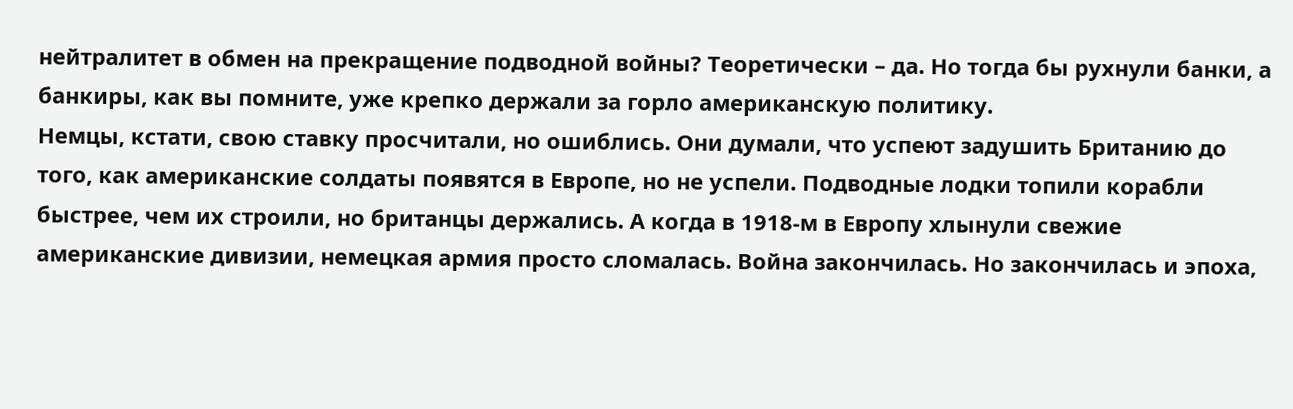нейтралитет в обмен на прекращение подводной войны? Теоретически – да. Но тогда бы рухнули банки, а банкиры, как вы помните, уже крепко держали за горло американскую политику.
Немцы, кстати, свою ставку просчитали, но ошиблись. Они думали, что успеют задушить Британию до того, как американские солдаты появятся в Европе, но не успели. Подводные лодки топили корабли быстрее, чем их строили, но британцы держались. А когда в 1918-м в Европу хлынули свежие американские дивизии, немецкая армия просто сломалась. Война закончилась. Но закончилась и эпоха,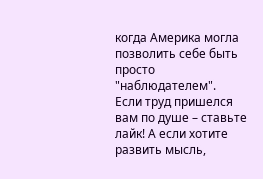когда Америка могла позволить себе быть просто "наблюдателем".
Если труд пришелся вам по душе – ставьте лайк! А если хотите развить мысль,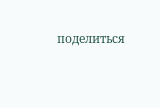поделиться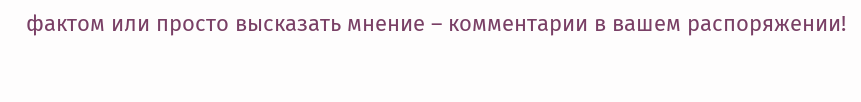фактом или просто высказать мнение – комментарии в вашем распоряжении!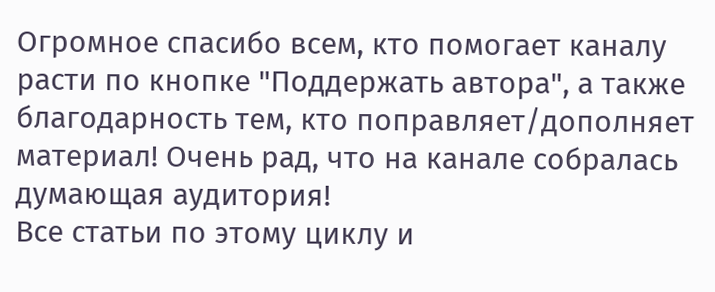Огромное спасибо всем, кто помогает каналу расти по кнопке "Поддержать автора", а также благодарность тем, кто поправляет/дополняет материал! Очень рад, что на канале собралась думающая аудитория!
Все статьи по этому циклу и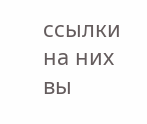ссылки на них вы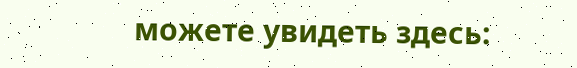можете увидеть здесь: